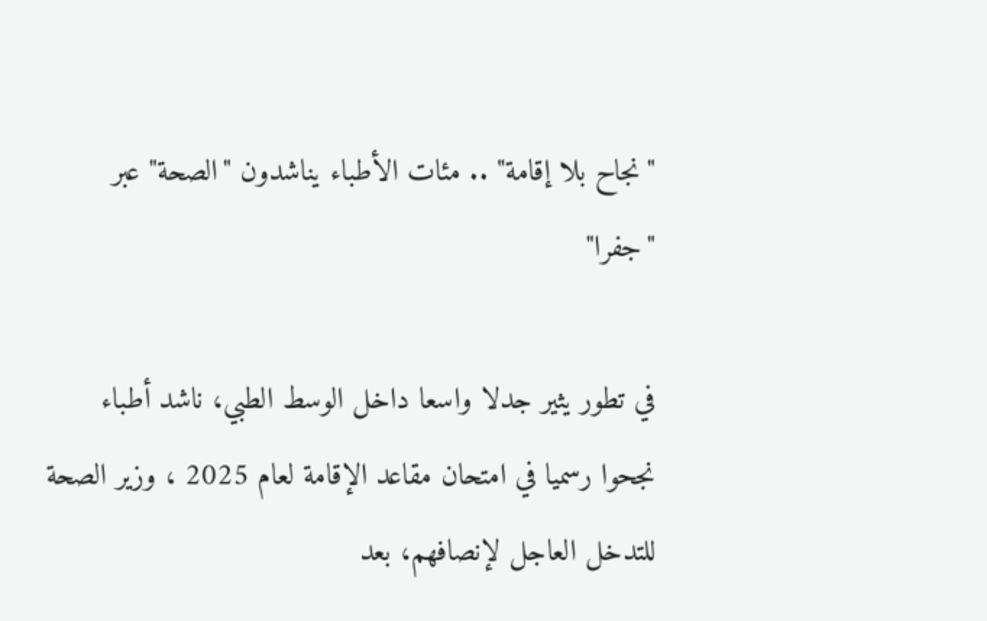"نجاح بلا إقامة" .. مئات الأطباء يناشدون "الصحة" عبر "جفرا"

في تطور يثير جدلا واسعا داخل الوسط الطبي، ناشد أطباء نجحوا رسميا في امتحان مقاعد الإقامة لعام 2025 ، وزير الصحة للتدخل العاجل لإنصافهم، بعد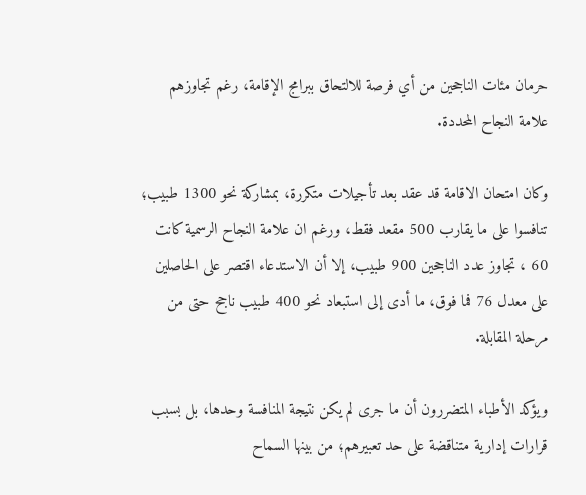حرمان مئات الناجحين من أي فرصة للالتحاق ببرامج الإقامة، رغم تجاوزهم علامة النجاح المحددة.

وكان امتحان الاقامة قد عقد بعد تأجيلات متكررة، بمشاركة نحو 1300 طبيب؛ تنافسوا على ما يقارب 500 مقعد فقط، ورغم ان علامة النجاح الرسمية كانت 60 ، تجاوز عدد الناجحين 900 طبيب، إلا أن الاستدعاء اقتصر على الحاصلين على معدل 76 فما فوق، ما أدى إلى استبعاد نحو 400 طبيب ناجح حتى من مرحلة المقابلة.

ويؤكد الأطباء المتضررون أن ما جرى لم يكن نتيجة المنافسة وحدها، بل بسبب قرارات إدارية متناقضة على حد تعبيرهم؛ من بينها السماح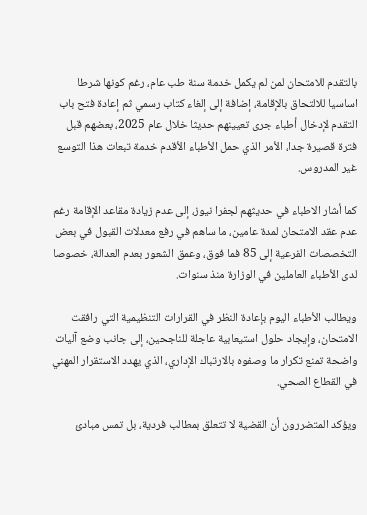بالتقدم للامتحان لمن لم يكمل خدمة سنة طب عام، رغم كونها شرطا اساسيا للالتحاق بالإقامة، إضافة إلى إلغاء كتاب رسمي ثم إعادة فتح باب التقدم لإدخال أطباء جرى تعيينهم حديثا خلال عام 2025، بعضهم قبل فترة قصيرة جدا، الأمر الذي حمل الأطباء الأقدم خدمة تبعات هذا التوسع غير المدروس.

كما أشار الاطباء في حديثهم لجفرا نيوز، إلى عدم زيادة مقاعد الإقامة رغم عدم عقد الامتحان لمدة عامين، ما ساهم في رفع معدلات القبول في بعض التخصصات الفرعية إلى 85 فما فوق، وعمق الشعور بعدم العدالة، خصوصا لدى الأطباء العاملين في الوزارة منذ سنوات.

ويطالب الأطباء اليوم بإعادة النظر في القرارات التنظيمية التي رافقت الامتحان، وإيجاد حلول استيعابية عاجلة للناجحين، إلى جانب وضع آليات واضحة تمنع تكرار ما وصفوه بالارتباك الإداري، الذي يهدد الاستقرار المهني في القطاع الصحي.

ويؤكد المتضررون أن القضية لا تتعلق بمطالب فردية، بل تمس مبادئ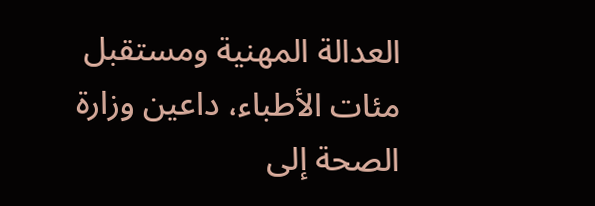العدالة المهنية ومستقبل مئات الأطباء، داعين وزارة الصحة إلى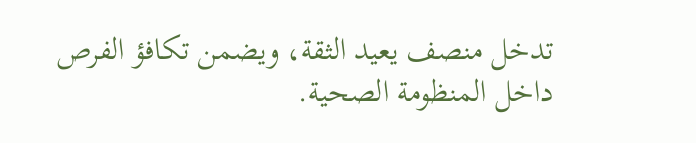تدخل منصف يعيد الثقة، ويضمن تكافؤ الفرص داخل المنظومة الصحية.